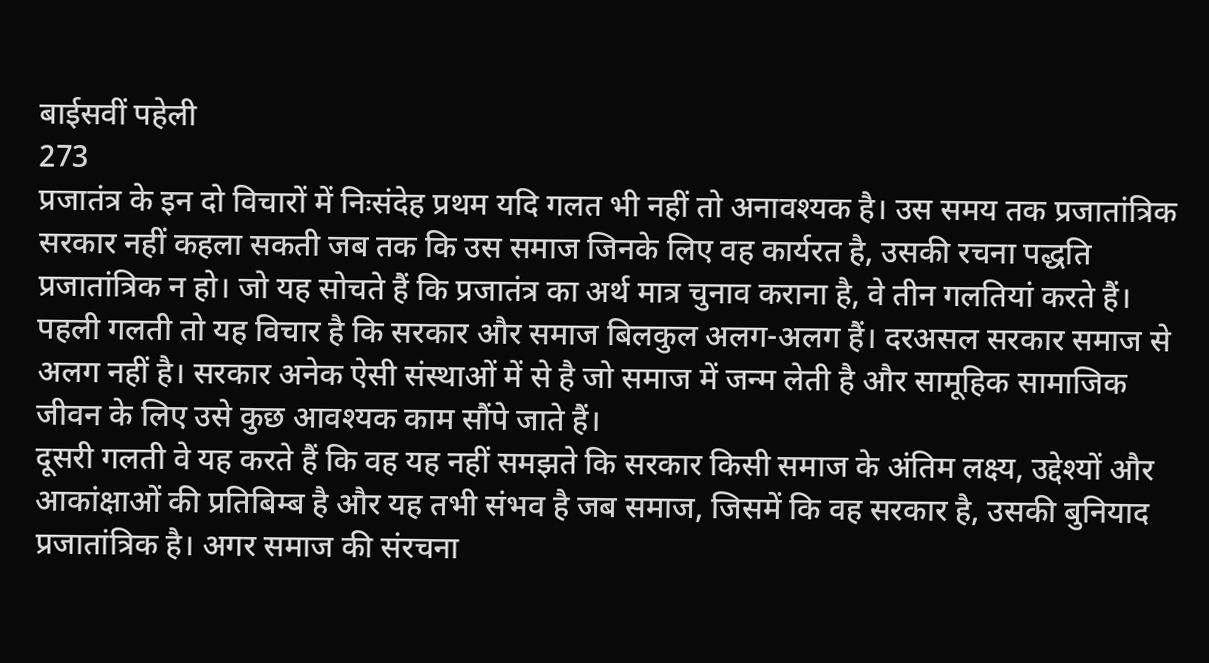बाईसवीं पहेली
273
प्रजातंत्र के इन दो विचारों में निःसंदेह प्रथम यदि गलत भी नहीं तो अनावश्यक है। उस समय तक प्रजातांत्रिक सरकार नहीं कहला सकती जब तक कि उस समाज जिनके लिए वह कार्यरत है, उसकी रचना पद्धति प्रजातांत्रिक न हो। जो यह सोचते हैं कि प्रजातंत्र का अर्थ मात्र चुनाव कराना है, वे तीन गलतियां करते हैं।
पहली गलती तो यह विचार है कि सरकार और समाज बिलकुल अलग-अलग हैं। दरअसल सरकार समाज से अलग नहीं है। सरकार अनेक ऐसी संस्थाओं में से है जो समाज में जन्म लेती है और सामूहिक सामाजिक जीवन के लिए उसे कुछ आवश्यक काम सौंपे जाते हैं।
दूसरी गलती वे यह करते हैं कि वह यह नहीं समझते कि सरकार किसी समाज के अंतिम लक्ष्य, उद्देश्यों और आकांक्षाओं की प्रतिबिम्ब है और यह तभी संभव है जब समाज, जिसमें कि वह सरकार है, उसकी बुनियाद प्रजातांत्रिक है। अगर समाज की संरचना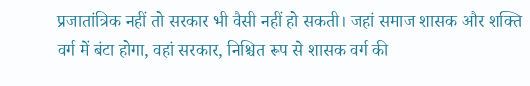प्रजातांत्रिक नहीं तो सरकार भी वैसी नहीं हो सकती। जहां समाज शासक और शक्ति वर्ग में बंटा होगा, वहां सरकार, निश्चित रूप से शासक वर्ग की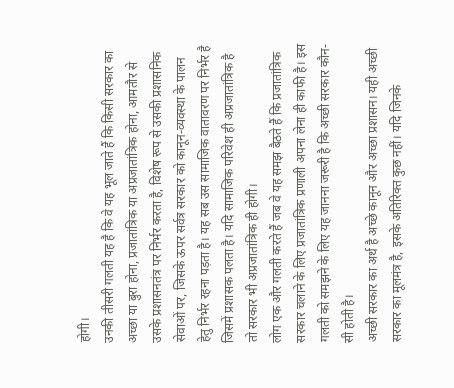होगी।
उनकी तीसरी गलती यह है कि वे यह भूल जाते हैं कि किसी सरकार का अच्छा या बुरा होना, प्रजातांत्रिक या अप्रजातांत्रिक होना, आमतौर से उसके प्रशासनतंत्र पर निर्भर करता है, विशेष रूप से उसकी प्रशासनिक सेवाओं पर, जिसके ऊपर सर्वत्र सरकार को कानून-व्यवस्था के पालन हेतु निर्भर रहना पड़ता है। यह सब उस सामाजिक वातावरण पर निर्भर है जिसमें प्रशासक पलता है। यदि सामाजिक परिवेश ही अप्रजातांत्रिक है तो सरकार भी अप्रजातांत्रिक ही होगी।
लोग एक और गलती करते हैं जब वे यह समझ बैठते हैं कि प्रजातांत्रिक सरकार चलाने के लिए प्रजातांत्रिक प्रणाली अपना लेना ही काफी है। इस गलती को समझने के लिए यह जानना जरूरी है कि अच्छी सरकार कौन-सी होती है।
अच्छी सरकार का अर्थ है अच्छे कानून और अच्छा प्रशासन। यही अच्छी सरकार का मूलमंत्र है, इसके अतिरिक्त कुछ नहीं। यदि जिनके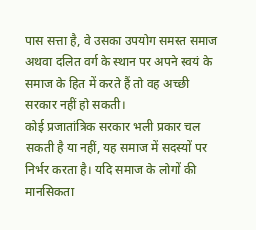पास सत्ता है, वे उसका उपयोग समस्त समाज अथवा दलित वर्ग के स्थान पर अपने स्वयं के समाज के हित में करते हैं तो वह अच्छी सरकार नहीं हो सकती।
कोई प्रजातांत्रिक सरकार भली प्रकार चल सकती है या नहीं, यह समाज में सदस्यों पर निर्भर करता है। यदि समाज के लोगों की मानसिकता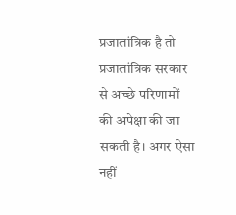प्रजातांत्रिक है तो प्रजातांत्रिक सरकार से अच्छे परिणामों की अपेक्षा की जा सकती है। अगर ऐसा नहीं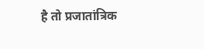है तो प्रजातांत्रिक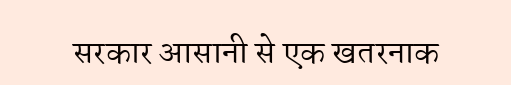सरकार आसानी से एक खतरनाक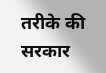तरीके की सरकार